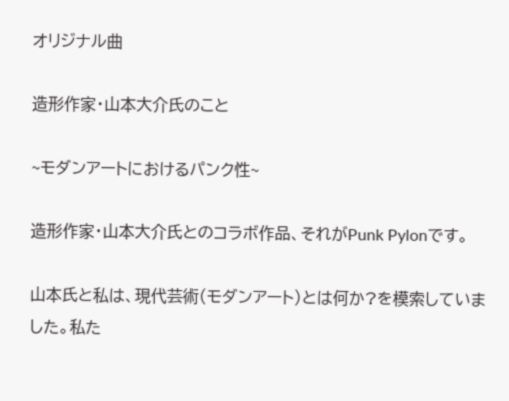オリジナル曲

造形作家・山本大介氏のこと

~モダンアートにおけるパンク性~

造形作家・山本大介氏とのコラボ作品、それがPunk Pylonです。

山本氏と私は、現代芸術(モダンアート)とは何か?を模索していました。私た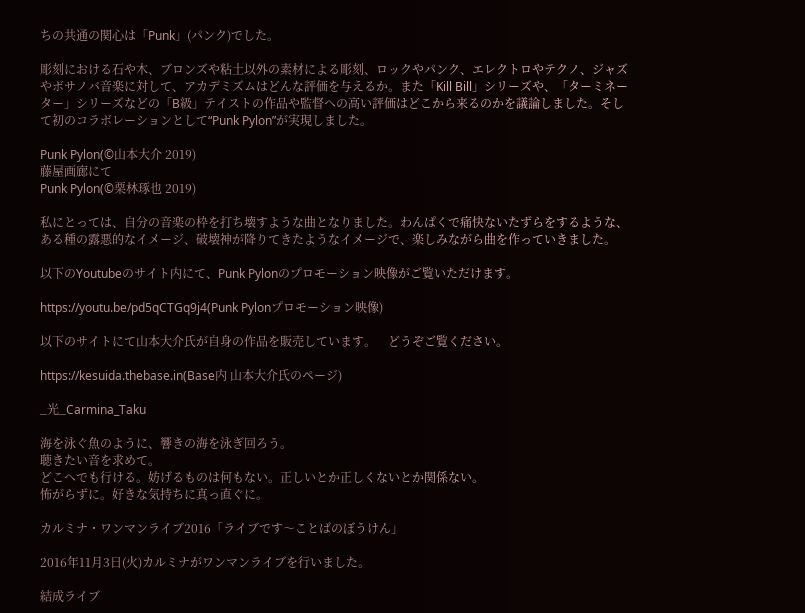ちの共通の関心は「Punk」(パンク)でした。

彫刻における石や木、ブロンズや粘土以外の素材による彫刻、ロックやパンク、エレクトロやテクノ、ジャズやボサノバ音楽に対して、アカデミズムはどんな評価を与えるか。また「Kill Bill」シリーズや、「ターミネーター」シリーズなどの「B級」テイストの作品や監督への高い評価はどこから来るのかを議論しました。そして初のコラボレーションとして“Punk Pylon”が実現しました。

Punk Pylon(©山本大介 2019)
藤屋画廊にて
Punk Pylon(©栗林琢也 2019)

私にとっては、自分の音楽の枠を打ち壊すような曲となりました。わんぱくで痛快ないたずらをするような、ある種の露悪的なイメージ、破壊神が降りてきたようなイメージで、楽しみながら曲を作っていきました。

以下のYoutubeのサイト内にて、Punk Pylonのプロモーション映像がご覧いただけます。

https://youtu.be/pd5qCTGq9j4(Punk Pylonプロモーション映像)

以下のサイトにて山本大介氏が自身の作品を販売しています。    どうぞご覧ください。

https://kesuida.thebase.in(Base内 山本大介氏のページ)

_光_Carmina_Taku

海を泳ぐ魚のように、響きの海を泳ぎ回ろう。
聴きたい音を求めて。
どこへでも行ける。妨げるものは何もない。正しいとか正しくないとか関係ない。
怖がらずに。好きな気持ちに真っ直ぐに。

カルミナ・ワンマンライブ2016「ライブです〜ことばのぼうけん」

2016年11月3日(火)カルミナがワンマンライブを行いました。

結成ライブ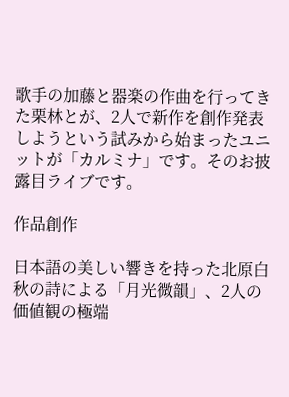歌手の加藤と器楽の作曲を行ってきた栗林とが、2人で新作を創作発表しようという試みから始まったユニットが「カルミナ」です。そのお披露目ライブです。

作品創作

日本語の美しい響きを持った北原白秋の詩による「月光微韻」、2人の価値観の極端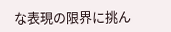な表現の限界に挑ん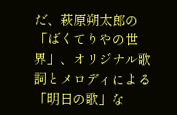だ、萩原朔太郎の「ばくてりやの世界」、オリジナル歌詞とメロディによる「明日の歌」な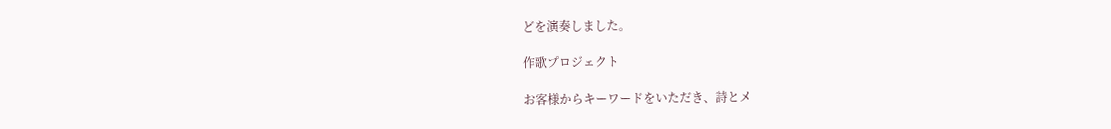どを演奏しました。

作歌プロジェクト

お客様からキーワードをいただき、詩とメ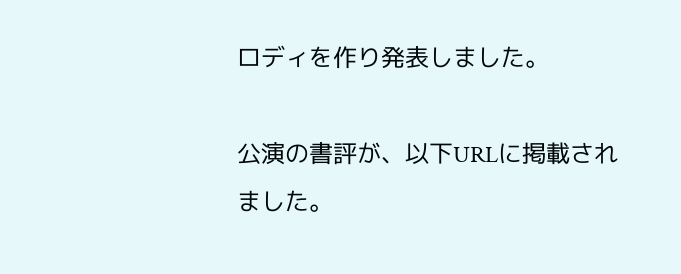ロディを作り発表しました。

公演の書評が、以下URLに掲載されました。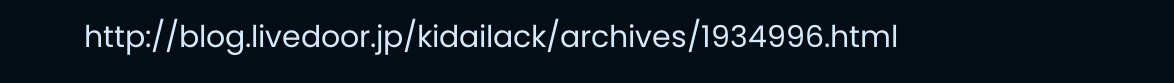http://blog.livedoor.jp/kidailack/archives/1934996.html